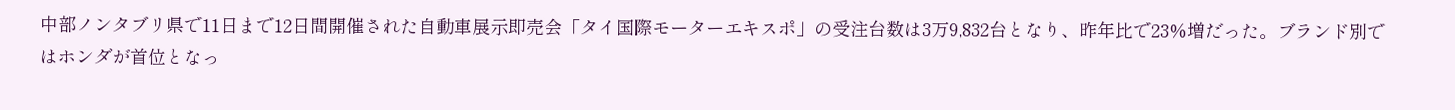中部ノンタブリ県で11日まで12日間開催された自動車展示即売会「タイ国際モーターエキスポ」の受注台数は3万9,832台となり、昨年比で23%増だった。ブランド別ではホンダが首位となっ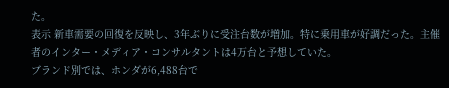た。
表示 新車需要の回復を反映し、3年ぶりに受注台数が増加。特に乗用車が好調だった。主催者のインター・メディア・コンサルタントは4万台と予想していた。
ブランド別では、ホンダが6,488台で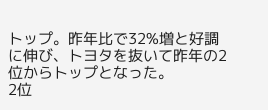トップ。昨年比で32%増と好調に伸び、トヨタを抜いて昨年の2位からトップとなった。
2位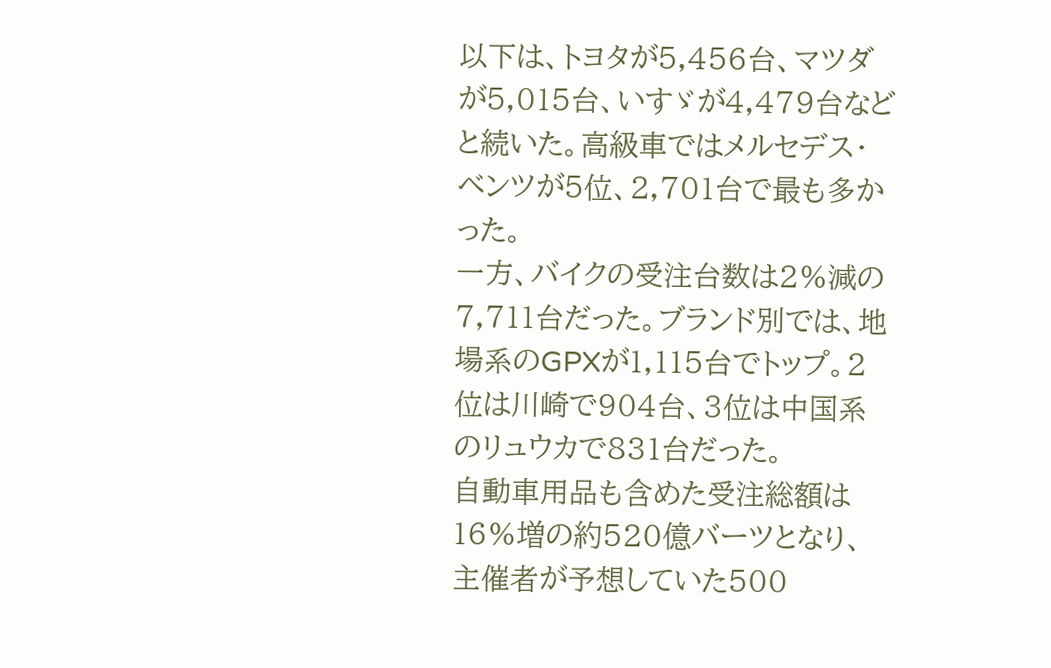以下は、トヨタが5,456台、マツダが5,015台、いすゞが4,479台などと続いた。高級車ではメルセデス・ベンツが5位、2,701台で最も多かった。
一方、バイクの受注台数は2%減の7,711台だった。ブランド別では、地場系のGPXが1,115台でトップ。2位は川崎で904台、3位は中国系のリュウカで831台だった。
自動車用品も含めた受注総額は16%増の約520億バーツとなり、主催者が予想していた500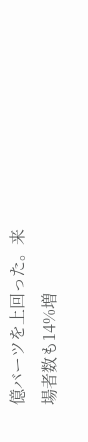億バーツを上回った。来場者数も14%増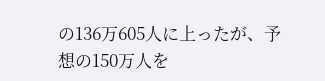の136万605人に上ったが、予想の150万人を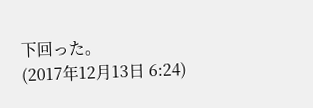下回った。
(2017年12月13日 6:24)